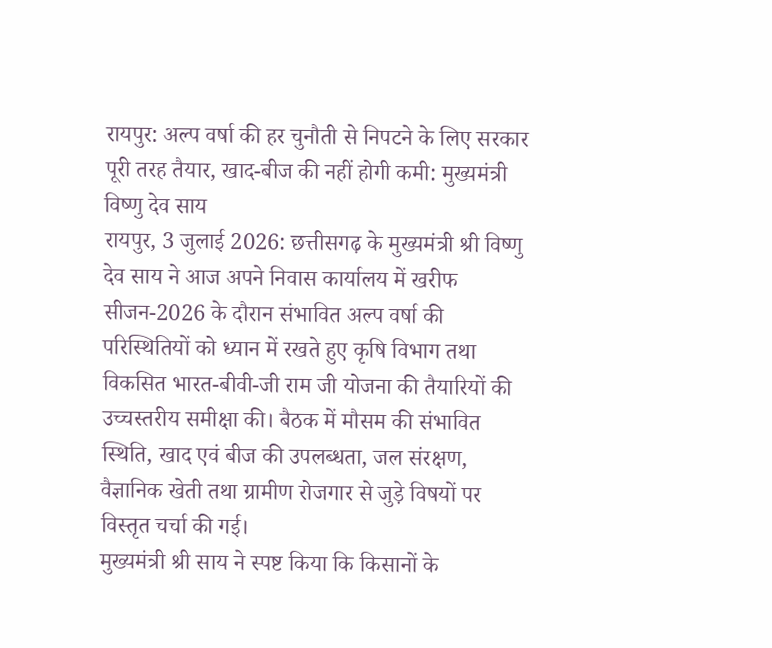रायपुर: अल्प वर्षा की हर चुनौती से निपटने के लिए सरकार पूरी तरह तैयार, खाद-बीज की नहीं होगी कमी: मुख्यमंत्री विष्णु देव साय
रायपुर, 3 जुलाई 2026: छत्तीसगढ़ के मुख्यमंत्री श्री विष्णु देव साय ने आज अपने निवास कार्यालय में खरीफ सीजन-2026 के दौरान संभावित अल्प वर्षा की परिस्थितियों को ध्यान में रखते हुए कृषि विभाग तथा विकसित भारत-बीवी-जी राम जी योजना की तैयारियों की उच्चस्तरीय समीक्षा की। बैठक में मौसम की संभावित स्थिति, खाद एवं बीज की उपलब्धता, जल संरक्षण, वैज्ञानिक खेती तथा ग्रामीण रोजगार से जुड़े विषयों पर विस्तृत चर्चा की गई।
मुख्यमंत्री श्री साय ने स्पष्ट किया कि किसानों के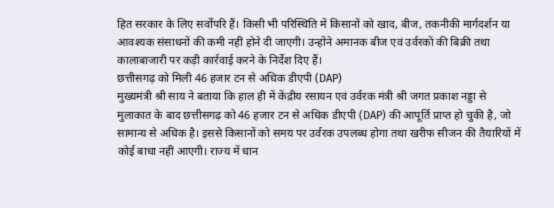हित सरकार के लिए सर्वोपरि हैं। किसी भी परिस्थिति में किसानों को खाद, बीज, तकनीकी मार्गदर्शन या आवश्यक संसाधनों की कमी नहीं होने दी जाएगी। उन्होंने अमानक बीज एवं उर्वरकों की बिक्री तथा कालाबाजारी पर कड़ी कार्रवाई करने के निर्देश दिए हैं।
छत्तीसगढ़ को मिली 46 हजार टन से अधिक डीएपी (DAP)
मुख्यमंत्री श्री साय ने बताया कि हाल ही में केंद्रीय रसायन एवं उर्वरक मंत्री श्री जगत प्रकाश नड्डा से मुलाकात के बाद छत्तीसगढ़ को 46 हजार टन से अधिक डीएपी (DAP) की आपूर्ति प्राप्त हो चुकी है, जो सामान्य से अधिक है। इससे किसानों को समय पर उर्वरक उपलब्ध होगा तथा खरीफ सीजन की तैयारियों में कोई बाधा नहीं आएगी। राज्य में धान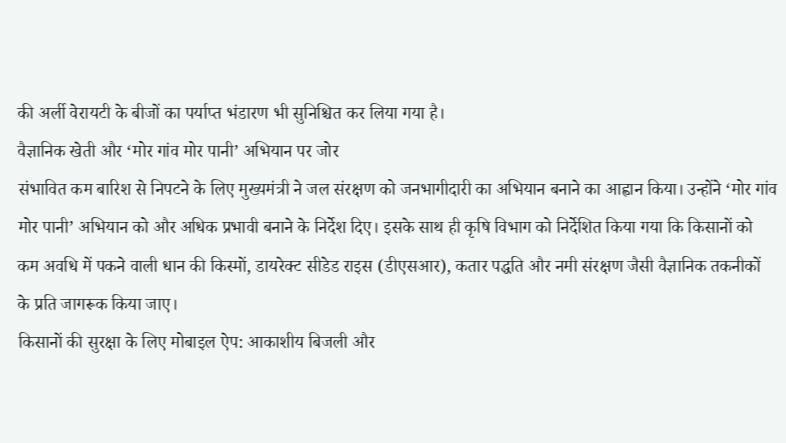की अर्ली वेरायटी के बीजों का पर्याप्त भंडारण भी सुनिश्चित कर लिया गया है।
वैज्ञानिक खेती और ‘मोर गांव मोर पानी’ अभियान पर जोर
संभावित कम बारिश से निपटने के लिए मुख्यमंत्री ने जल संरक्षण को जनभागीदारी का अभियान बनाने का आह्वान किया। उन्होंने ‘मोर गांव मोर पानी’ अभियान को और अधिक प्रभावी बनाने के निर्देश दिए। इसके साथ ही कृषि विभाग को निर्देशित किया गया कि किसानों को कम अवधि में पकने वाली धान की किस्मों, डायरेक्ट सीडेड राइस (डीएसआर), कतार पद्धति और नमी संरक्षण जैसी वैज्ञानिक तकनीकों के प्रति जागरूक किया जाए।
किसानों की सुरक्षा के लिए मोबाइल ऐप: आकाशीय बिजली और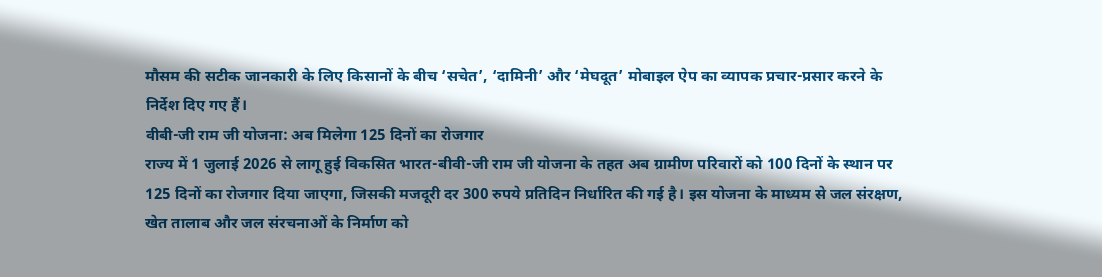मौसम की सटीक जानकारी के लिए किसानों के बीच ‘सचेत’, ‘दामिनी’ और ‘मेघदूत’ मोबाइल ऐप का व्यापक प्रचार-प्रसार करने के निर्देश दिए गए हैं।
वीबी-जी राम जी योजना: अब मिलेगा 125 दिनों का रोजगार
राज्य में 1 जुलाई 2026 से लागू हुई विकसित भारत-बीवी-जी राम जी योजना के तहत अब ग्रामीण परिवारों को 100 दिनों के स्थान पर 125 दिनों का रोजगार दिया जाएगा, जिसकी मजदूरी दर 300 रुपये प्रतिदिन निर्धारित की गई है। इस योजना के माध्यम से जल संरक्षण, खेत तालाब और जल संरचनाओं के निर्माण को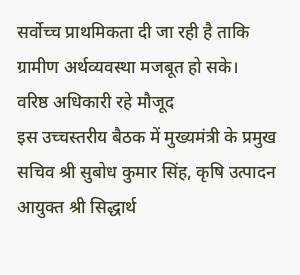सर्वोच्च प्राथमिकता दी जा रही है ताकि ग्रामीण अर्थव्यवस्था मजबूत हो सके।
वरिष्ठ अधिकारी रहे मौजूद
इस उच्चस्तरीय बैठक में मुख्यमंत्री के प्रमुख सचिव श्री सुबोध कुमार सिंह, कृषि उत्पादन आयुक्त श्री सिद्धार्थ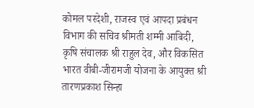कोमल परदेशी, राजस्व एवं आपदा प्रबंधन विभाग की सचिव श्रीमती शम्मी आबिदी, कृषि संचालक श्री राहुल देव, और विकसित भारत वीबी-जीरामजी योजना के आयुक्त श्री तारणप्रकाश सिन्हा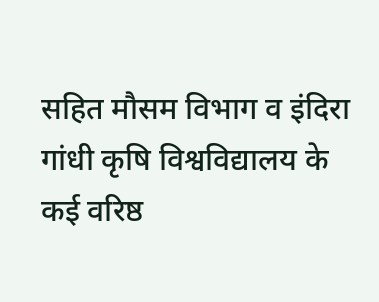सहित मौसम विभाग व इंदिरा गांधी कृषि विश्वविद्यालय के कई वरिष्ठ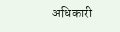अधिकारी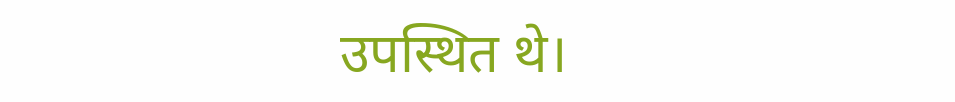उपस्थित थे।